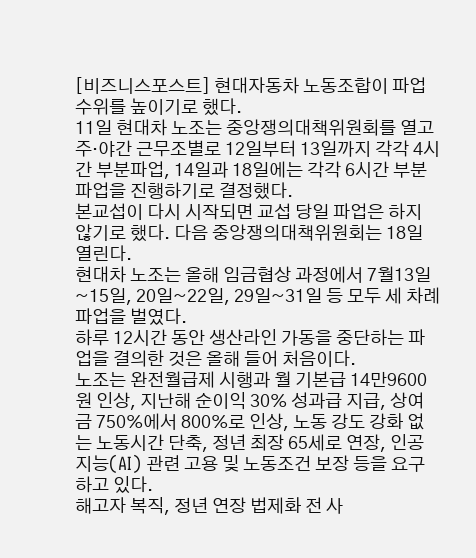[비즈니스포스트] 현대자동차 노동조합이 파업 수위를 높이기로 했다.
11일 현대차 노조는 중앙쟁의대책위원회를 열고 주·야간 근무조별로 12일부터 13일까지 각각 4시간 부분파업, 14일과 18일에는 각각 6시간 부분파업을 진행하기로 결정했다.
본교섭이 다시 시작되면 교섭 당일 파업은 하지 않기로 했다. 다음 중앙쟁의대책위원회는 18일 열린다.
현대차 노조는 올해 임금협상 과정에서 7월13일~15일, 20일~22일, 29일~31일 등 모두 세 차례 파업을 벌였다.
하루 12시간 동안 생산라인 가동을 중단하는 파업을 결의한 것은 올해 들어 처음이다.
노조는 완전월급제 시행과 월 기본급 14만9600원 인상, 지난해 순이익 30% 성과급 지급, 상여금 750%에서 800%로 인상, 노동 강도 강화 없는 노동시간 단축, 정년 최장 65세로 연장, 인공지능(AI) 관련 고용 및 노동조건 보장 등을 요구하고 있다.
해고자 복직, 정년 연장 법제화 전 사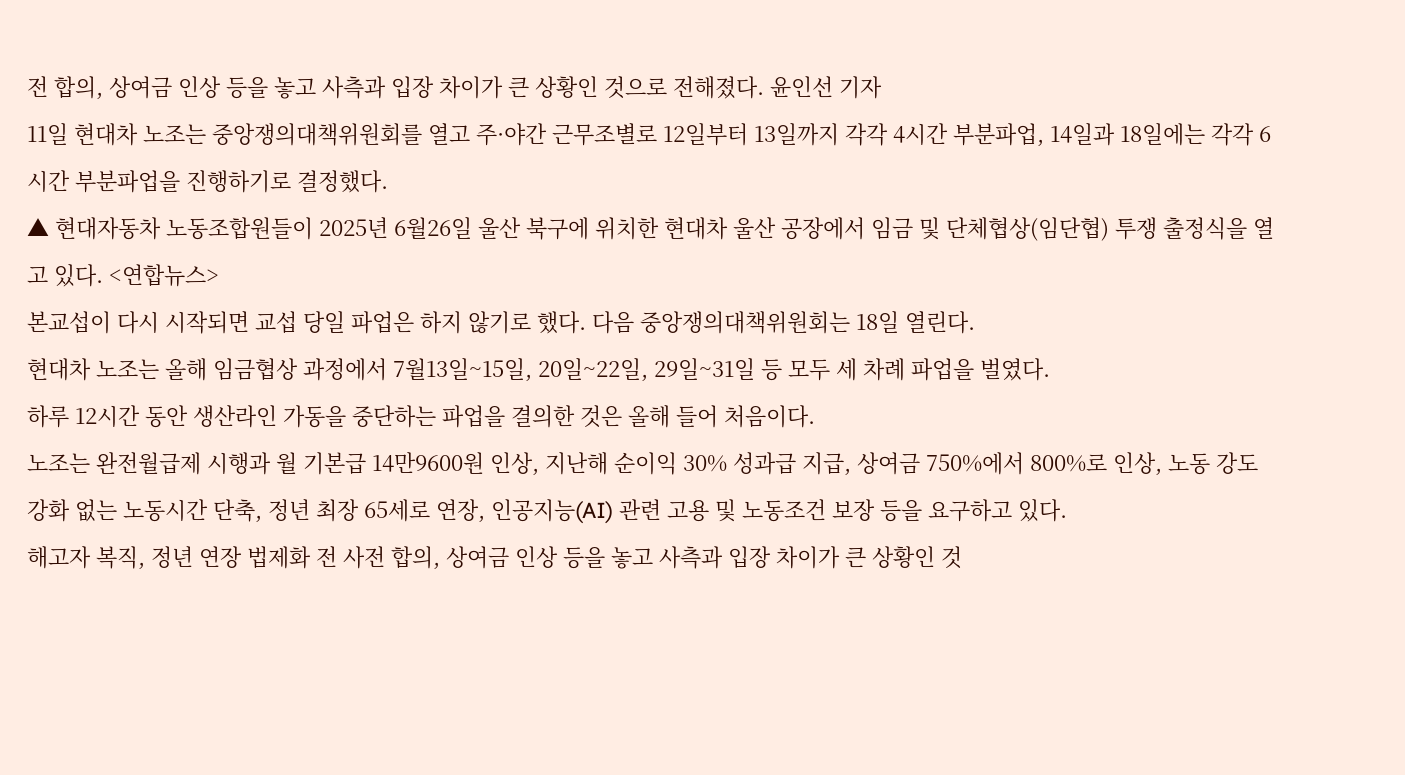전 합의, 상여금 인상 등을 놓고 사측과 입장 차이가 큰 상황인 것으로 전해졌다. 윤인선 기자
11일 현대차 노조는 중앙쟁의대책위원회를 열고 주·야간 근무조별로 12일부터 13일까지 각각 4시간 부분파업, 14일과 18일에는 각각 6시간 부분파업을 진행하기로 결정했다.
▲ 현대자동차 노동조합원들이 2025년 6월26일 울산 북구에 위치한 현대차 울산 공장에서 임금 및 단체협상(임단협) 투쟁 출정식을 열고 있다. <연합뉴스>
본교섭이 다시 시작되면 교섭 당일 파업은 하지 않기로 했다. 다음 중앙쟁의대책위원회는 18일 열린다.
현대차 노조는 올해 임금협상 과정에서 7월13일~15일, 20일~22일, 29일~31일 등 모두 세 차례 파업을 벌였다.
하루 12시간 동안 생산라인 가동을 중단하는 파업을 결의한 것은 올해 들어 처음이다.
노조는 완전월급제 시행과 월 기본급 14만9600원 인상, 지난해 순이익 30% 성과급 지급, 상여금 750%에서 800%로 인상, 노동 강도 강화 없는 노동시간 단축, 정년 최장 65세로 연장, 인공지능(AI) 관련 고용 및 노동조건 보장 등을 요구하고 있다.
해고자 복직, 정년 연장 법제화 전 사전 합의, 상여금 인상 등을 놓고 사측과 입장 차이가 큰 상황인 것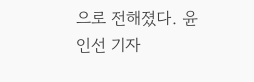으로 전해졌다. 윤인선 기자